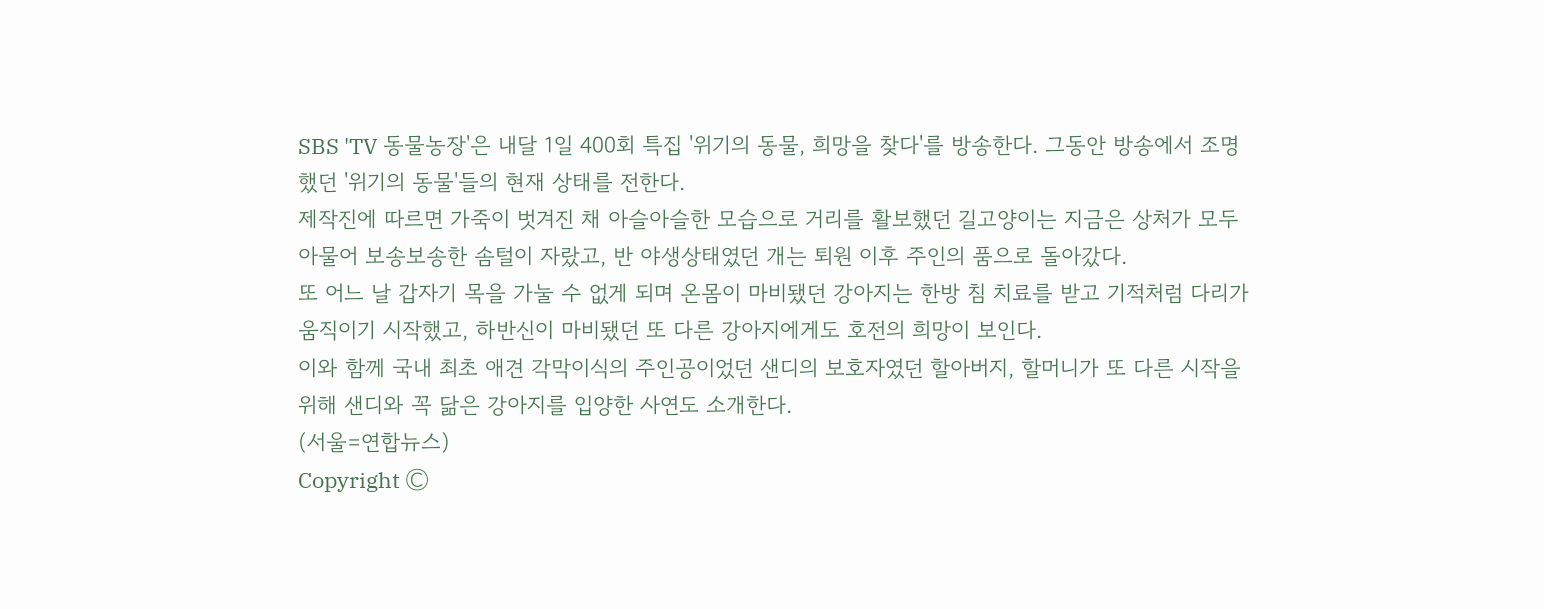SBS 'TV 동물농장'은 내달 1일 400회 특집 '위기의 동물, 희망을 찾다'를 방송한다. 그동안 방송에서 조명했던 '위기의 동물'들의 현재 상태를 전한다.
제작진에 따르면 가죽이 벗겨진 채 아슬아슬한 모습으로 거리를 활보했던 길고양이는 지금은 상처가 모두 아물어 보송보송한 솜털이 자랐고, 반 야생상태였던 개는 퇴원 이후 주인의 품으로 돌아갔다.
또 어느 날 갑자기 목을 가눌 수 없게 되며 온몸이 마비됐던 강아지는 한방 침 치료를 받고 기적처럼 다리가 움직이기 시작했고, 하반신이 마비됐던 또 다른 강아지에게도 호전의 희망이 보인다.
이와 함께 국내 최초 애견 각막이식의 주인공이었던 샌디의 보호자였던 할아버지, 할머니가 또 다른 시작을 위해 샌디와 꼭 닮은 강아지를 입양한 사연도 소개한다.
(서울=연합뉴스)
Copyright Ⓒ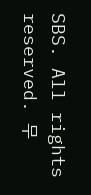SBS. All rights reserved. 무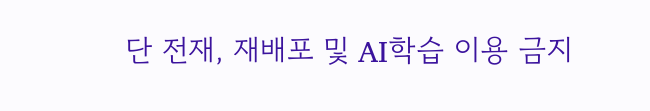단 전재, 재배포 및 AI학습 이용 금지